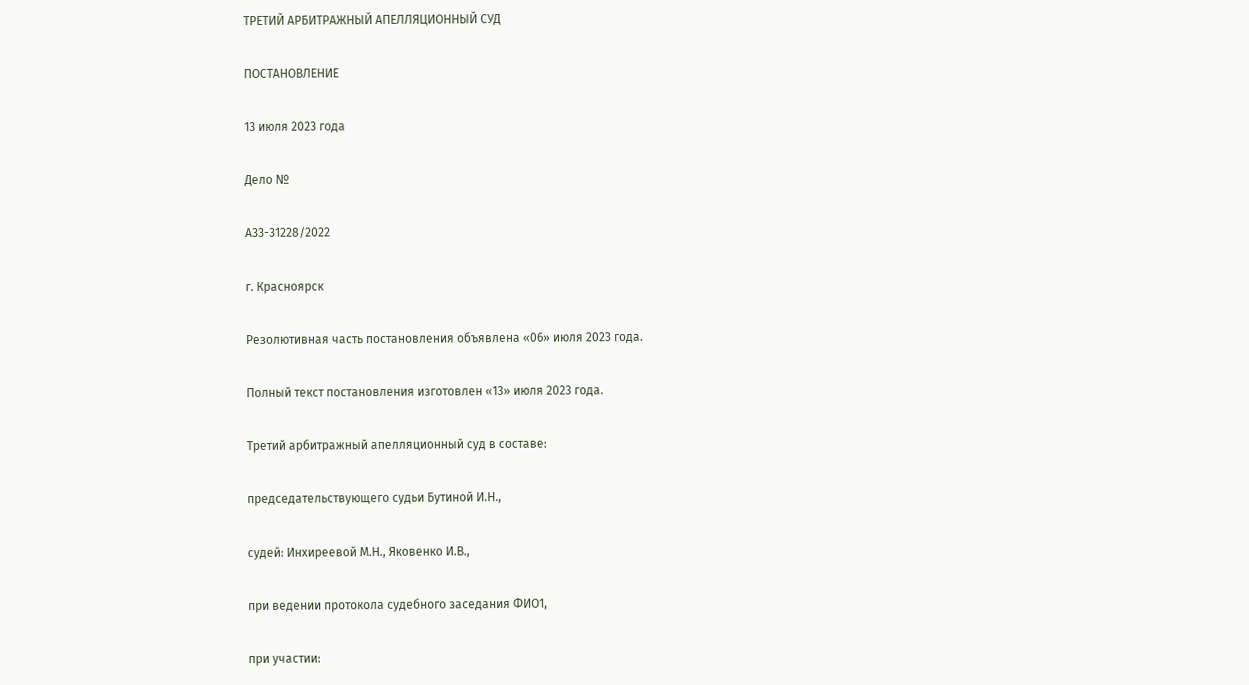ТРЕТИЙ АРБИТРАЖНЫЙ АПЕЛЛЯЦИОННЫЙ СУД

ПОСТАНОВЛЕНИЕ

13 июля 2023 года

Дело №

А33-31228/2022

г. Красноярск

Резолютивная часть постановления объявлена «06» июля 2023 года.

Полный текст постановления изготовлен «13» июля 2023 года.

Третий арбитражный апелляционный суд в составе:

председательствующего судьи Бутиной И.Н.,

судей: Инхиреевой М.Н., Яковенко И.В.,

при ведении протокола судебного заседания ФИО1,

при участии: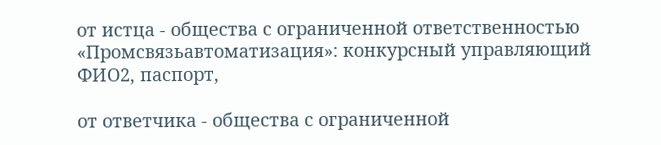от истца - общества с ограниченной ответственностью «Промсвязьавтоматизация»: конкурсный управляющий ФИО2, паспорт,

от ответчика - общества с ограниченной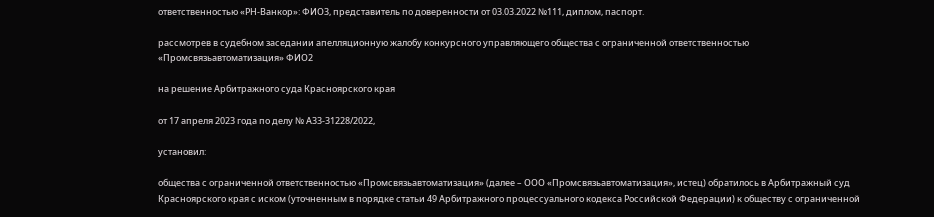ответственностью «РН-Ванкор»: ФИО3, представитель по доверенности от 03.03.2022 №111, диплом, паспорт.

рассмотрев в судебном заседании апелляционную жалобу конкурсного управляющего общества с ограниченной ответственностью «Промсвязьавтоматизация» ФИО2

на решение Арбитражного суда Красноярского края

от 17 апреля 2023 года по делу № А33-31228/2022,

установил:

общества с ограниченной ответственностью «Промсвязьавтоматизация» (далее – ООО «Промсвязьавтоматизация», истец) обратилось в Арбитражный суд Красноярского края с иском (уточненным в порядке статьи 49 Арбитражного процессуального кодекса Российской Федерации) к обществу с ограниченной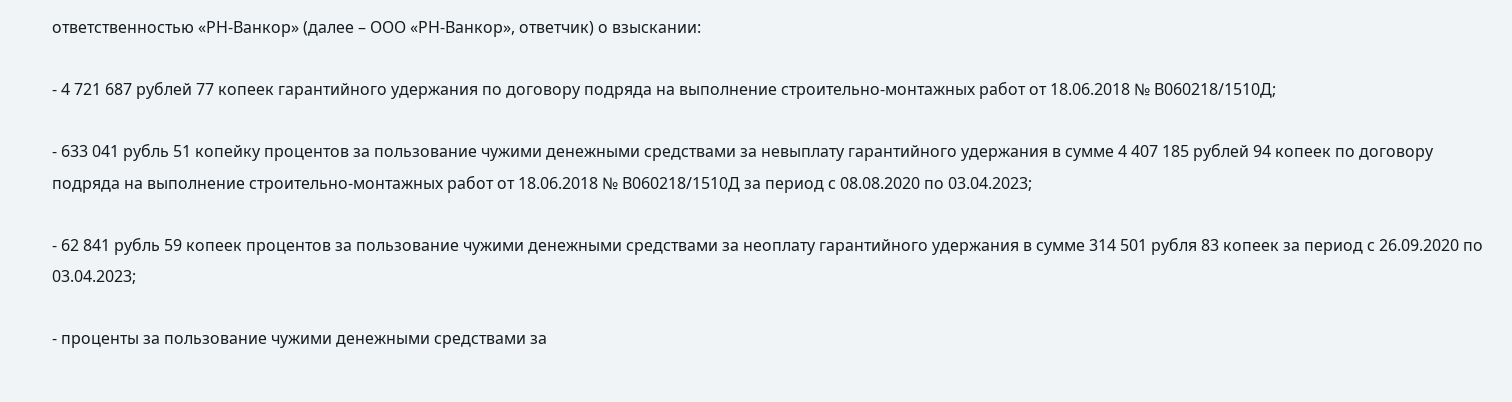ответственностью «РН-Ванкор» (далее – ООО «РН-Ванкор», ответчик) о взыскании:

- 4 721 687 рублей 77 копеек гарантийного удержания по договору подряда на выполнение строительно-монтажных работ от 18.06.2018 № В060218/1510Д;

- 633 041 рубль 51 копейку процентов за пользование чужими денежными средствами за невыплату гарантийного удержания в сумме 4 407 185 рублей 94 копеек по договору подряда на выполнение строительно-монтажных работ от 18.06.2018 № В060218/1510Д за период с 08.08.2020 по 03.04.2023;

- 62 841 рубль 59 копеек процентов за пользование чужими денежными средствами за неоплату гарантийного удержания в сумме 314 501 рубля 83 копеек за период с 26.09.2020 по 03.04.2023;

- проценты за пользование чужими денежными средствами за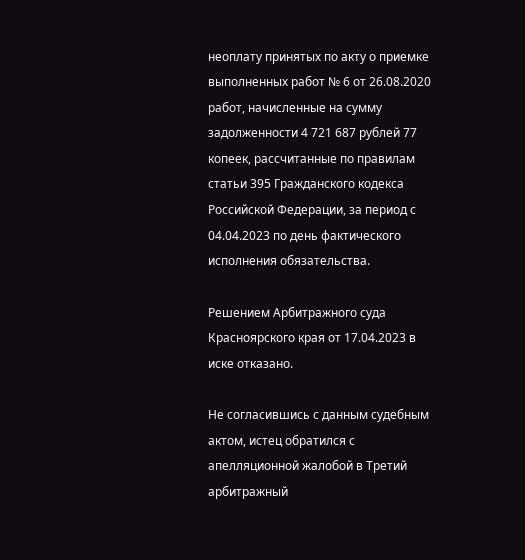неоплату принятых по акту о приемке выполненных работ № 6 от 26.08.2020 работ, начисленные на сумму задолженности 4 721 687 рублей 77 копеек, рассчитанные по правилам статьи 395 Гражданского кодекса Российской Федерации, за период с 04.04.2023 по день фактического исполнения обязательства.

Решением Арбитражного суда Красноярского края от 17.04.2023 в иске отказано.

Не согласившись с данным судебным актом, истец обратился с апелляционной жалобой в Третий арбитражный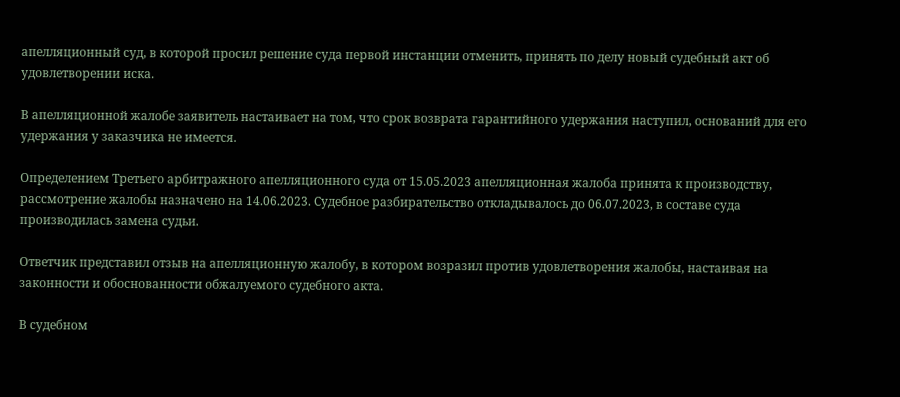апелляционный суд, в которой просил решение суда первой инстанции отменить, принять по делу новый судебный акт об удовлетворении иска.

В апелляционной жалобе заявитель настаивает на том, что срок возврата гарантийного удержания наступил, оснований для его удержания у заказчика не имеется.

Определением Третьего арбитражного апелляционного суда от 15.05.2023 апелляционная жалоба принята к производству, рассмотрение жалобы назначено на 14.06.2023. Судебное разбирательство откладывалось до 06.07.2023, в составе суда производилась замена судьи.

Ответчик представил отзыв на апелляционную жалобу, в котором возразил против удовлетворения жалобы, настаивая на законности и обоснованности обжалуемого судебного акта.

В судебном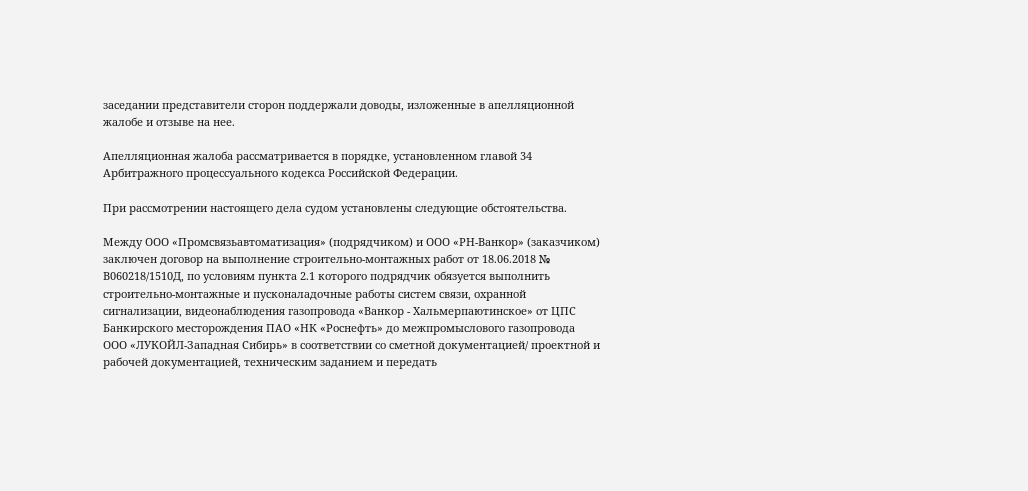заседании представители сторон поддержали доводы, изложенные в апелляционной жалобе и отзыве на нее.

Апелляционная жалоба рассматривается в порядке, установленном главой 34 Арбитражного процессуального кодекса Российской Федерации.

При рассмотрении настоящего дела судом установлены следующие обстоятельства.

Между ООО «Промсвязьавтоматизация» (подрядчиком) и ООО «РН-Ванкор» (заказчиком) заключен договор на выполнение строительно-монтажных работ от 18.06.2018 № В060218/1510Д, по условиям пункта 2.1 которого подрядчик обязуется выполнить строительно-монтажные и пусконаладочные работы систем связи, охранной сигнализации, видеонаблюдения газопровода «Ванкор - Хальмерпаютинское» от ЦПС Банкирского месторождения ПАО «НК «Роснефть» до межпромыслового газопровода ООО «ЛУКОЙЛ-Западная Сибирь» в соответствии со сметной документацией/ проектной и рабочей документацией, техническим заданием и передать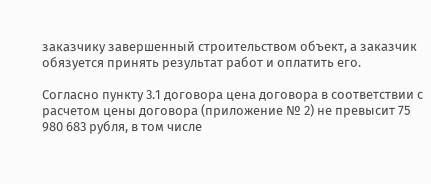заказчику завершенный строительством объект, а заказчик обязуется принять результат работ и оплатить его.

Согласно пункту 3.1 договора цена договора в соответствии с расчетом цены договора (приложение № 2) не превысит 75 980 683 рубля, в том числе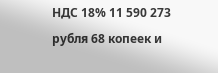НДС 18% 11 590 273 рубля 68 копеек и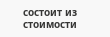состоит из стоимости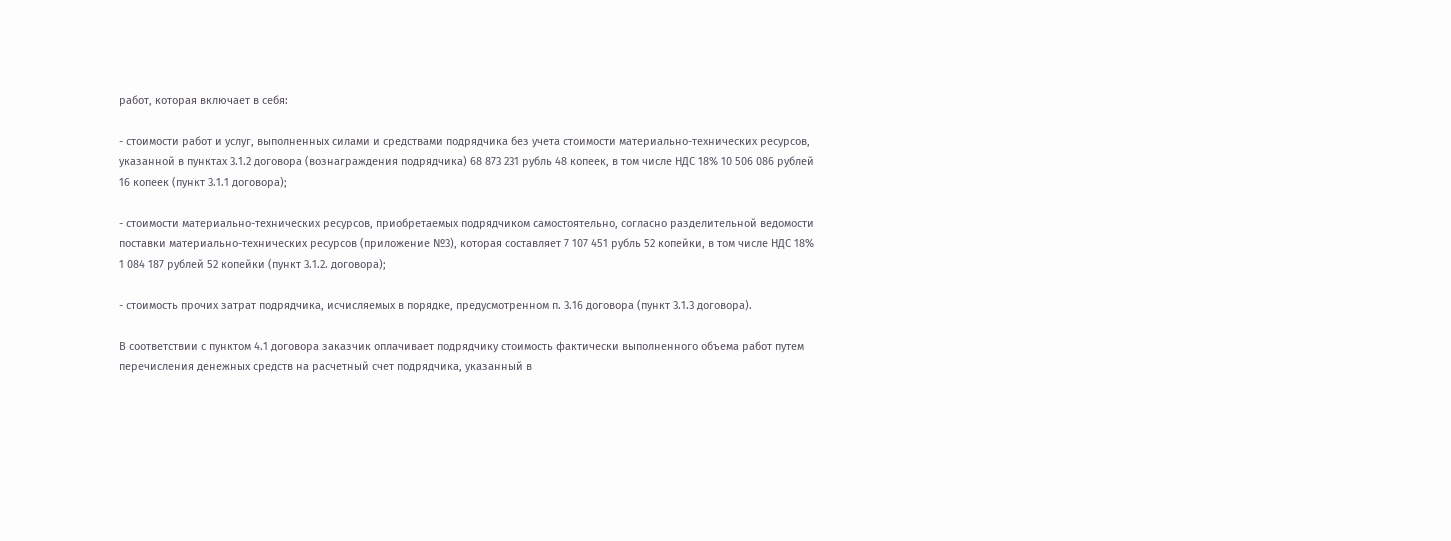работ, которая включает в себя:

- стоимости работ и услуг, выполненных силами и средствами подрядчика без учета стоимости материально-технических ресурсов, указанной в пунктах 3.1.2 договора (вознаграждения подрядчика) 68 873 231 рубль 48 копеек, в том числе НДС 18% 10 506 086 рублей 16 копеек (пункт 3.1.1 договора);

- стоимости материально-технических ресурсов, приобретаемых подрядчиком самостоятельно, согласно разделительной ведомости поставки материально-технических ресурсов (приложение №3), которая составляет 7 107 451 рубль 52 копейки, в том числе НДС 18% 1 084 187 рублей 52 копейки (пункт 3.1.2. договора);

- стоимость прочих затрат подрядчика, исчисляемых в порядке, предусмотренном п. 3.16 договора (пункт 3.1.3 договора).

В соответствии с пунктом 4.1 договора заказчик оплачивает подрядчику стоимость фактически выполненного объема работ путем перечисления денежных средств на расчетный счет подрядчика, указанный в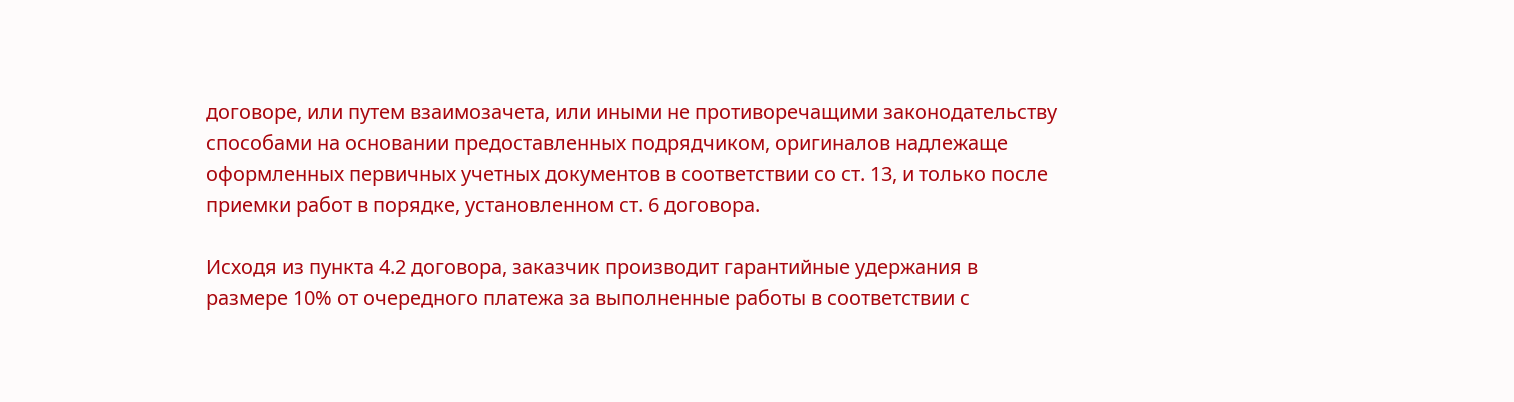договоре, или путем взаимозачета, или иными не противоречащими законодательству способами на основании предоставленных подрядчиком, оригиналов надлежаще оформленных первичных учетных документов в соответствии со ст. 13, и только после приемки работ в порядке, установленном ст. 6 договора.

Исходя из пункта 4.2 договора, заказчик производит гарантийные удержания в размере 10% от очередного платежа за выполненные работы в соответствии с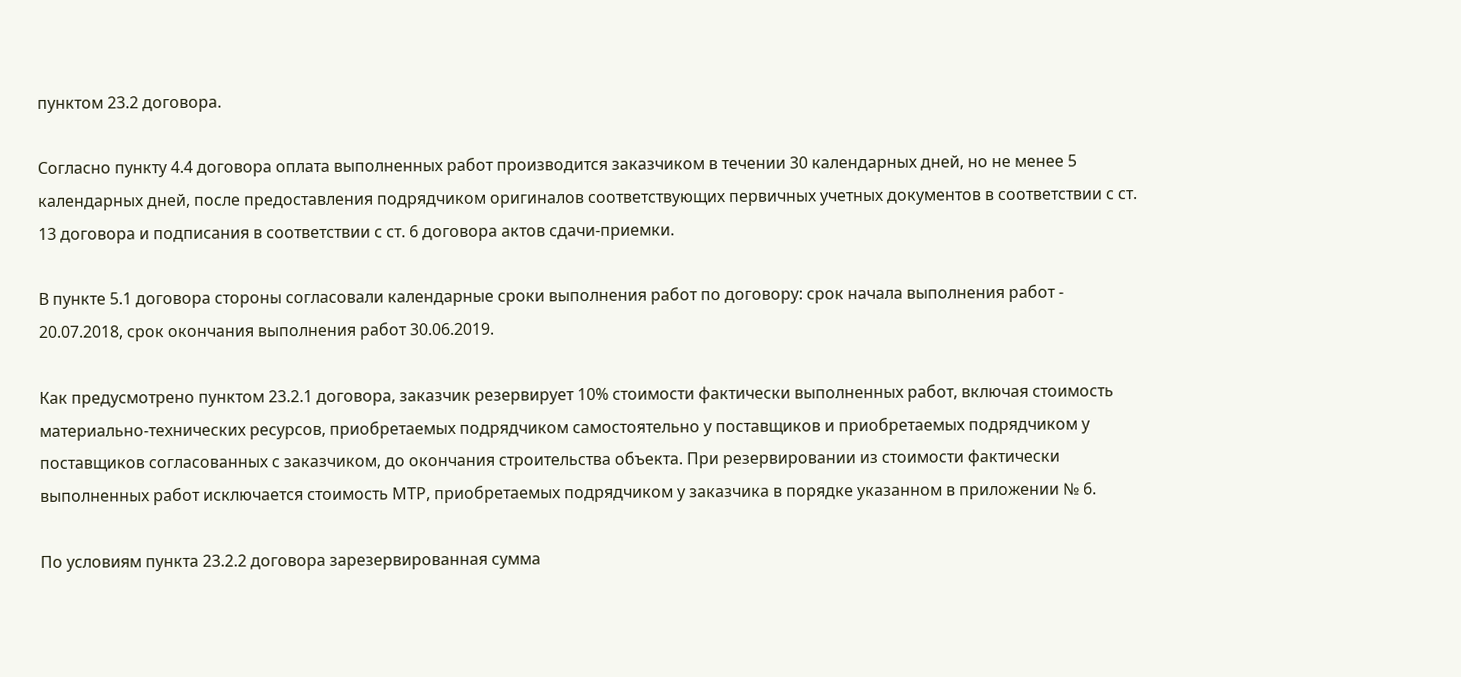пунктом 23.2 договора.

Согласно пункту 4.4 договора оплата выполненных работ производится заказчиком в течении 30 календарных дней, но не менее 5 календарных дней, после предоставления подрядчиком оригиналов соответствующих первичных учетных документов в соответствии с ст. 13 договора и подписания в соответствии с ст. 6 договора актов сдачи-приемки.

В пункте 5.1 договора стороны согласовали календарные сроки выполнения работ по договору: срок начала выполнения работ - 20.07.2018, срок окончания выполнения работ 30.06.2019.

Как предусмотрено пунктом 23.2.1 договора, заказчик резервирует 10% стоимости фактически выполненных работ, включая стоимость материально-технических ресурсов, приобретаемых подрядчиком самостоятельно у поставщиков и приобретаемых подрядчиком у поставщиков согласованных с заказчиком, до окончания строительства объекта. При резервировании из стоимости фактически выполненных работ исключается стоимость МТР, приобретаемых подрядчиком у заказчика в порядке указанном в приложении № 6.

По условиям пункта 23.2.2 договора зарезервированная сумма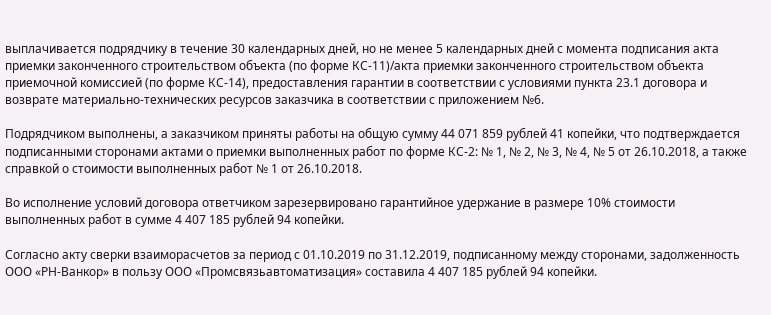выплачивается подрядчику в течение 30 календарных дней, но не менее 5 календарных дней с момента подписания акта приемки законченного строительством объекта (по форме КС-11)/акта приемки законченного строительством объекта приемочной комиссией (по форме КС-14), предоставления гарантии в соответствии с условиями пункта 23.1 договора и возврате материально-технических ресурсов заказчика в соответствии с приложением №6.

Подрядчиком выполнены, а заказчиком приняты работы на общую сумму 44 071 859 рублей 41 копейки, что подтверждается подписанными сторонами актами о приемки выполненных работ по форме КС-2: № 1, № 2, № 3, № 4, № 5 от 26.10.2018, а также справкой о стоимости выполненных работ № 1 от 26.10.2018.

Во исполнение условий договора ответчиком зарезервировано гарантийное удержание в размере 10% стоимости выполненных работ в сумме 4 407 185 рублей 94 копейки.

Согласно акту сверки взаиморасчетов за период с 01.10.2019 по 31.12.2019, подписанному между сторонами, задолженность ООО «РН-Ванкор» в пользу ООО «Промсвязьавтоматизация» составила 4 407 185 рублей 94 копейки.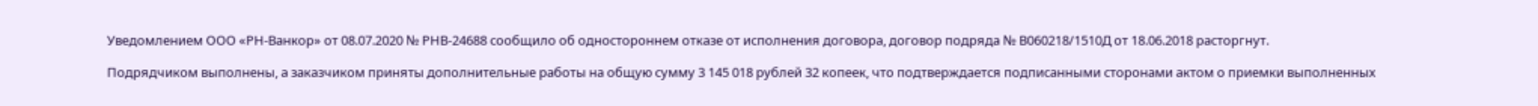Уведомлением ООО «РН-Ванкор» от 08.07.2020 № РНВ-24688 сообщило об одностороннем отказе от исполнения договора, договор подряда № В060218/1510Д от 18.06.2018 расторгнут.

Подрядчиком выполнены, а заказчиком приняты дополнительные работы на общую сумму 3 145 018 рублей 32 копеек, что подтверждается подписанными сторонами актом о приемки выполненных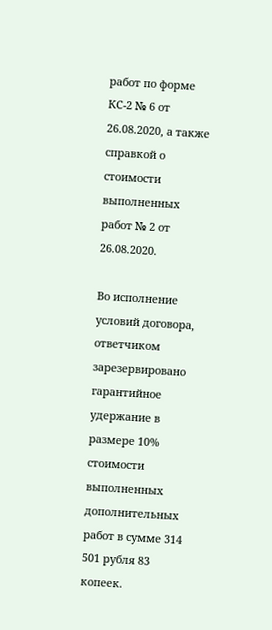работ по форме КС-2 № 6 от 26.08.2020, а также справкой о стоимости выполненных работ № 2 от 26.08.2020.

Во исполнение условий договора, ответчиком зарезервировано гарантийное удержание в размере 10% стоимости выполненных дополнительных работ в сумме 314 501 рубля 83 копеек.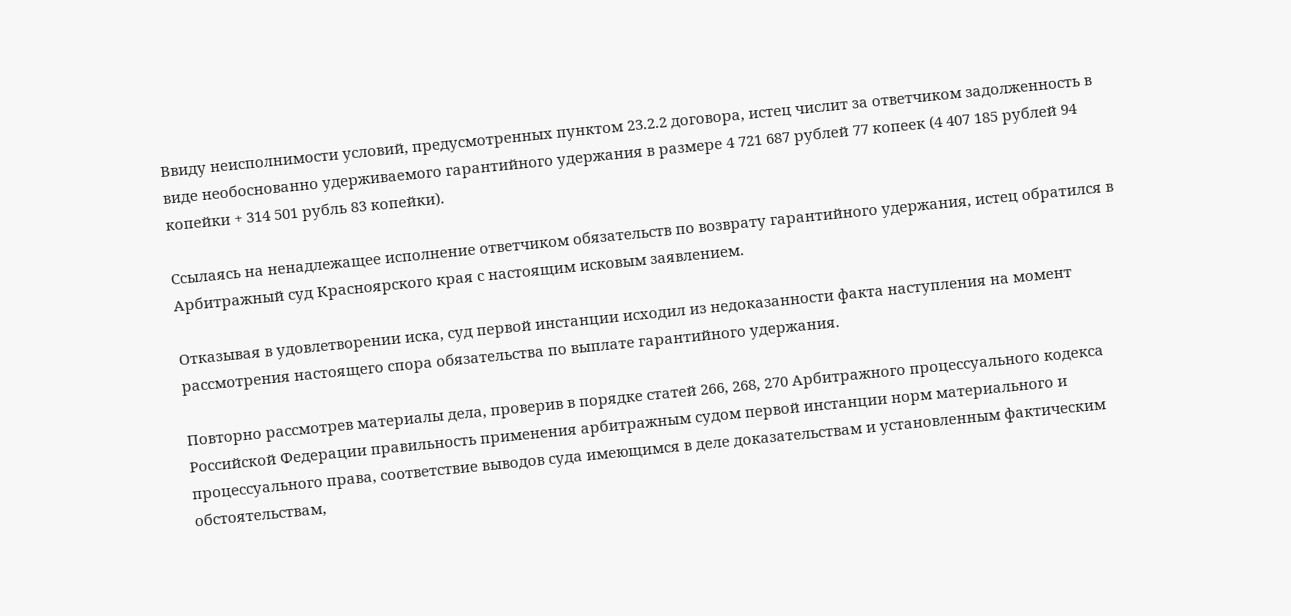Ввиду неисполнимости условий, предусмотренных пунктом 23.2.2 договора, истец числит за ответчиком задолженность в виде необоснованно удерживаемого гарантийного удержания в размере 4 721 687 рублей 77 копеек (4 407 185 рублей 94 копейки + 314 501 рубль 83 копейки).

Ссылаясь на ненадлежащее исполнение ответчиком обязательств по возврату гарантийного удержания, истец обратился в Арбитражный суд Красноярского края с настоящим исковым заявлением.

Отказывая в удовлетворении иска, суд первой инстанции исходил из недоказанности факта наступления на момент рассмотрения настоящего спора обязательства по выплате гарантийного удержания.

Повторно рассмотрев материалы дела, проверив в порядке статей 266, 268, 270 Арбитражного процессуального кодекса Российской Федерации правильность применения арбитражным судом первой инстанции норм материального и процессуального права, соответствие выводов суда имеющимся в деле доказательствам и установленным фактическим обстоятельствам,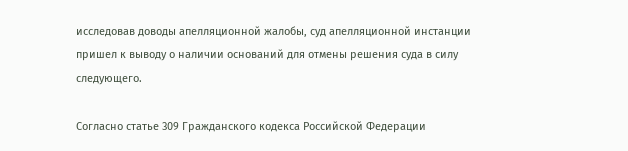исследовав доводы апелляционной жалобы, суд апелляционной инстанции пришел к выводу о наличии оснований для отмены решения суда в силу следующего.

Согласно статье 309 Гражданского кодекса Российской Федерации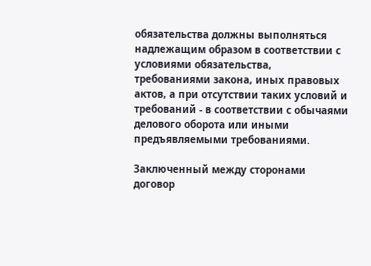обязательства должны выполняться надлежащим образом в соответствии с условиями обязательства, требованиями закона, иных правовых актов, а при отсутствии таких условий и требований - в соответствии с обычаями делового оборота или иными предъявляемыми требованиями.

Заключенный между сторонами договор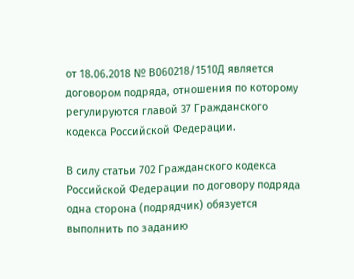от 18.06.2018 № В060218/1510Д является договором подряда, отношения по которому регулируются главой 37 Гражданского кодекса Российской Федерации.

В силу статьи 702 Гражданского кодекса Российской Федерации по договору подряда одна сторона (подрядчик) обязуется выполнить по заданию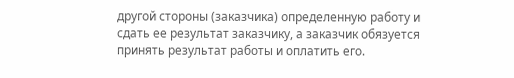другой стороны (заказчика) определенную работу и сдать ее результат заказчику, а заказчик обязуется принять результат работы и оплатить его.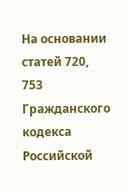На основании статей 720, 753 Гражданского кодекса Российской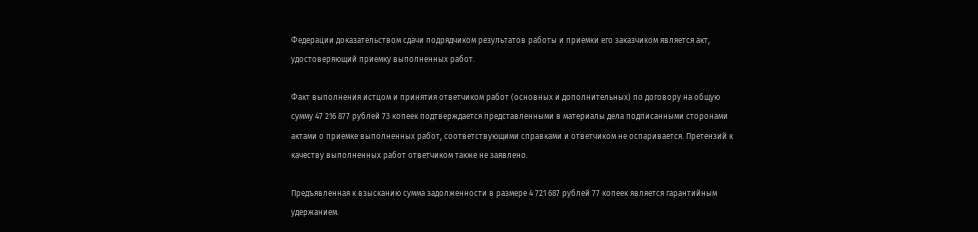Федерации доказательством сдачи подрядчиком результатов работы и приемки его заказчиком является акт, удостоверяющий приемку выполненных работ.

Факт выполнения истцом и принятия ответчиком работ (основных и дополнительных) по договору на общую сумму 47 216 877 рублей 73 копеек подтверждается представленными в материалы дела подписанными сторонами актами о приемке выполненных работ, соответствующими справками и ответчиком не оспаривается. Претензий к качеству выполненных работ ответчиком также не заявлено.

Предъявленная к взысканию сумма задолженности в размере 4 721 687 рублей 77 копеек является гарантийным удержанием.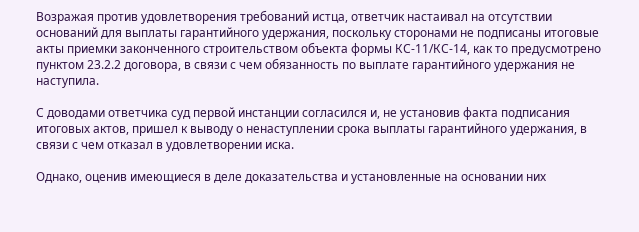Возражая против удовлетворения требований истца, ответчик настаивал на отсутствии оснований для выплаты гарантийного удержания, поскольку сторонами не подписаны итоговые акты приемки законченного строительством объекта формы КС-11/КС-14, как то предусмотрено пунктом 23.2.2 договора, в связи с чем обязанность по выплате гарантийного удержания не наступила.

С доводами ответчика суд первой инстанции согласился и, не установив факта подписания итоговых актов, пришел к выводу о ненаступлении срока выплаты гарантийного удержания, в связи с чем отказал в удовлетворении иска.

Однако, оценив имеющиеся в деле доказательства и установленные на основании них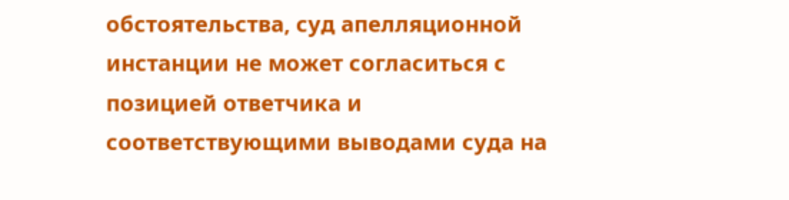обстоятельства, суд апелляционной инстанции не может согласиться с позицией ответчика и соответствующими выводами суда на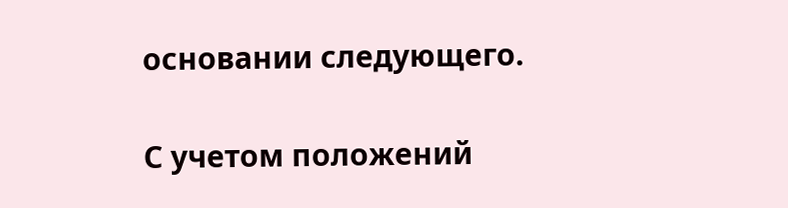основании следующего.

С учетом положений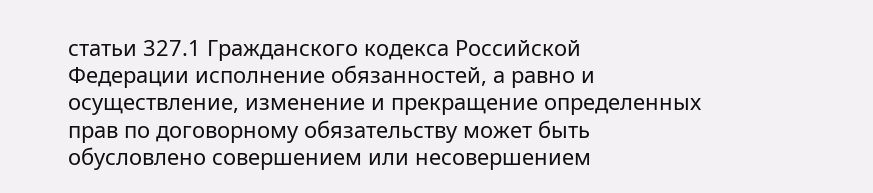статьи 327.1 Гражданского кодекса Российской Федерации исполнение обязанностей, а равно и осуществление, изменение и прекращение определенных прав по договорному обязательству может быть обусловлено совершением или несовершением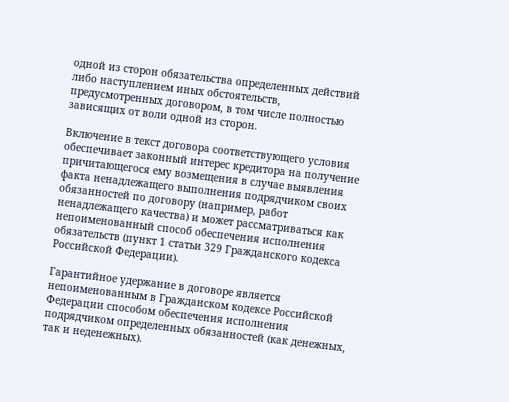одной из сторон обязательства определенных действий либо наступлением иных обстоятельств, предусмотренных договором, в том числе полностью зависящих от воли одной из сторон.

Включение в текст договора соответствующего условия обеспечивает законный интерес кредитора на получение причитающегося ему возмещения в случае выявления факта ненадлежащего выполнения подрядчиком своих обязанностей по договору (например, работ ненадлежащего качества) и может рассматриваться как непоименованный способ обеспечения исполнения обязательств (пункт 1 статьи 329 Гражданского кодекса Российской Федерации).

Гарантийное удержание в договоре является непоименованным в Гражданском кодексе Российской Федерации способом обеспечения исполнения подрядчиком определенных обязанностей (как денежных, так и неденежных).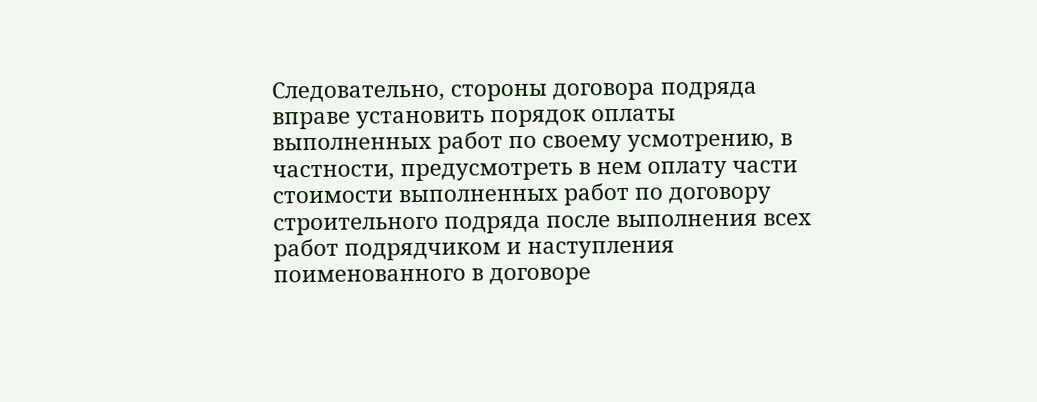Следовательно, стороны договора подряда вправе установить порядок оплаты выполненных работ по своему усмотрению, в частности, предусмотреть в нем оплату части стоимости выполненных работ по договору строительного подряда после выполнения всех работ подрядчиком и наступления поименованного в договоре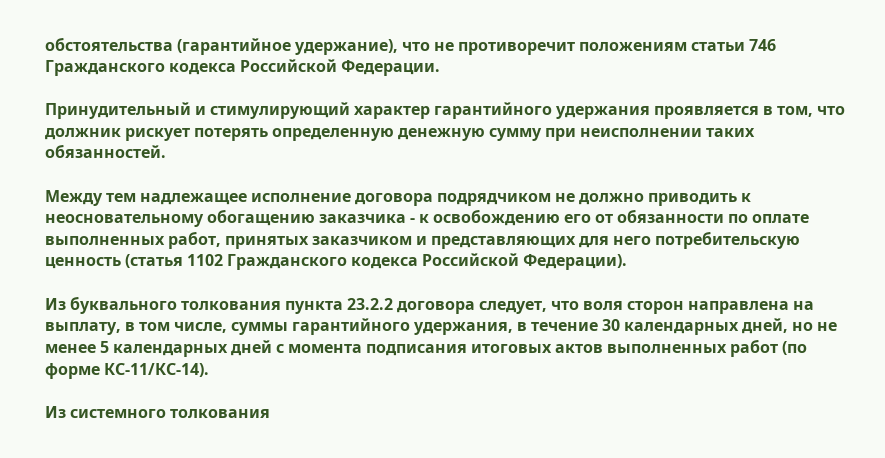обстоятельства (гарантийное удержание), что не противоречит положениям статьи 746 Гражданского кодекса Российской Федерации.

Принудительный и стимулирующий характер гарантийного удержания проявляется в том, что должник рискует потерять определенную денежную сумму при неисполнении таких обязанностей.

Между тем надлежащее исполнение договора подрядчиком не должно приводить к неосновательному обогащению заказчика - к освобождению его от обязанности по оплате выполненных работ, принятых заказчиком и представляющих для него потребительскую ценность (статья 1102 Гражданского кодекса Российской Федерации).

Из буквального толкования пункта 23.2.2 договора следует, что воля сторон направлена на выплату, в том числе, суммы гарантийного удержания, в течение 30 календарных дней, но не менее 5 календарных дней с момента подписания итоговых актов выполненных работ (по форме КС-11/КС-14).

Из системного толкования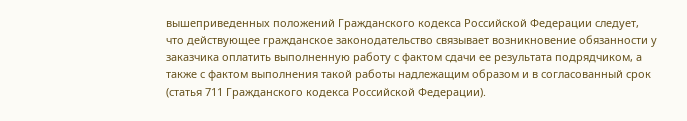вышеприведенных положений Гражданского кодекса Российской Федерации следует, что действующее гражданское законодательство связывает возникновение обязанности у заказчика оплатить выполненную работу с фактом сдачи ее результата подрядчиком, а также с фактом выполнения такой работы надлежащим образом и в согласованный срок (статья 711 Гражданского кодекса Российской Федерации).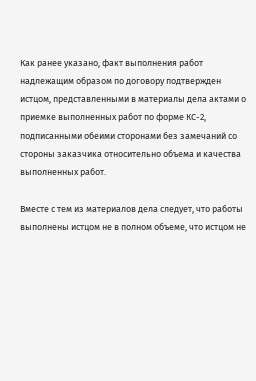Как ранее указано, факт выполнения работ надлежащим образом по договору подтвержден истцом, представленными в материалы дела актами о приемке выполненных работ по форме КС-2, подписанными обеими сторонами без замечаний со стороны заказчика относительно объема и качества выполненных работ.

Вместе с тем из материалов дела следует, что работы выполнены истцом не в полном объеме, что истцом не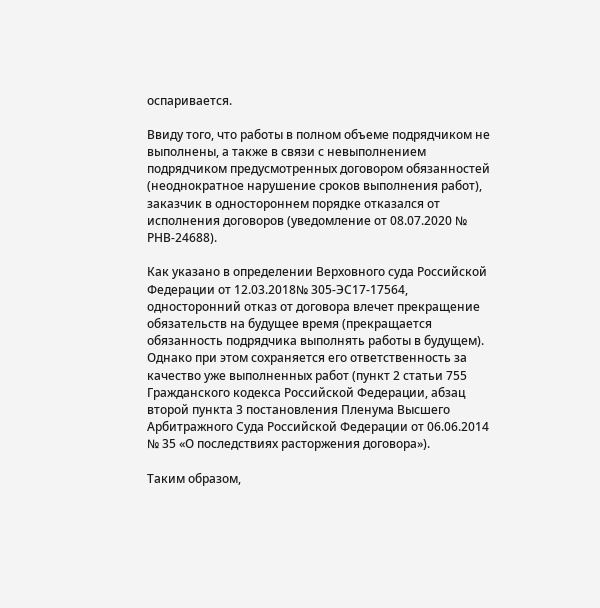оспаривается.

Ввиду того, что работы в полном объеме подрядчиком не выполнены, а также в связи с невыполнением подрядчиком предусмотренных договором обязанностей (неоднократное нарушение сроков выполнения работ), заказчик в одностороннем порядке отказался от исполнения договоров (уведомление от 08.07.2020 № РНВ-24688).

Как указано в определении Верховного суда Российской Федерации от 12.03.2018№ 305-ЭС17-17564, односторонний отказ от договора влечет прекращение обязательств на будущее время (прекращается обязанность подрядчика выполнять работы в будущем). Однако при этом сохраняется его ответственность за качество уже выполненных работ (пункт 2 статьи 755 Гражданского кодекса Российской Федерации, абзац второй пункта 3 постановления Пленума Высшего Арбитражного Суда Российской Федерации от 06.06.2014 № 35 «О последствиях расторжения договора»).

Таким образом,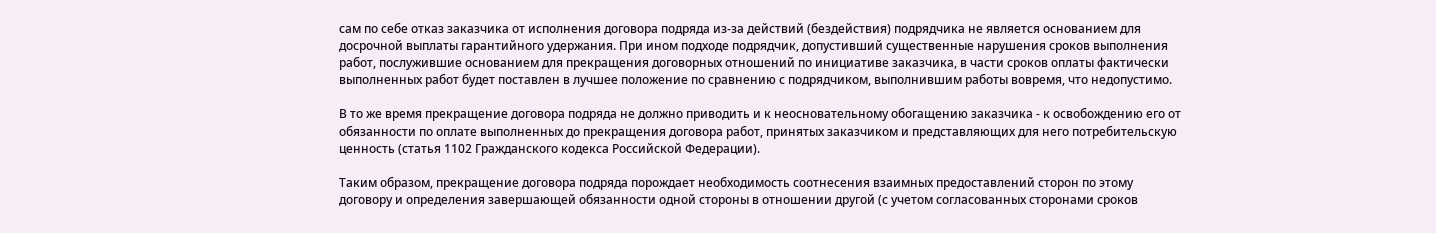сам по себе отказ заказчика от исполнения договора подряда из-за действий (бездействия) подрядчика не является основанием для досрочной выплаты гарантийного удержания. При ином подходе подрядчик, допустивший существенные нарушения сроков выполнения работ, послужившие основанием для прекращения договорных отношений по инициативе заказчика, в части сроков оплаты фактически выполненных работ будет поставлен в лучшее положение по сравнению с подрядчиком, выполнившим работы вовремя, что недопустимо.

В то же время прекращение договора подряда не должно приводить и к неосновательному обогащению заказчика - к освобождению его от обязанности по оплате выполненных до прекращения договора работ, принятых заказчиком и представляющих для него потребительскую ценность (статья 1102 Гражданского кодекса Российской Федерации).

Таким образом, прекращение договора подряда порождает необходимость соотнесения взаимных предоставлений сторон по этому договору и определения завершающей обязанности одной стороны в отношении другой (с учетом согласованных сторонами сроков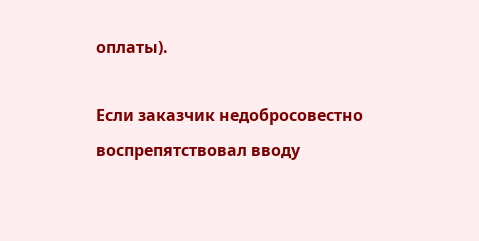оплаты).

Если заказчик недобросовестно воспрепятствовал вводу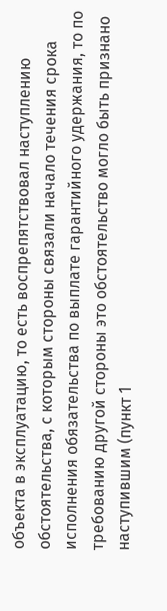объекта в эксплуатацию, то есть воспрепятствовал наступлению обстоятельства, с которым стороны связали начало течения срока исполнения обязательства по выплате гарантийного удержания, то по требованию другой стороны это обстоятельство могло быть признано наступившим (пункт 1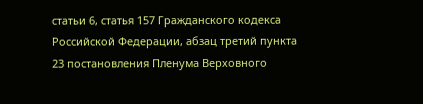статьи 6, статья 157 Гражданского кодекса Российской Федерации, абзац третий пункта 23 постановления Пленума Верховного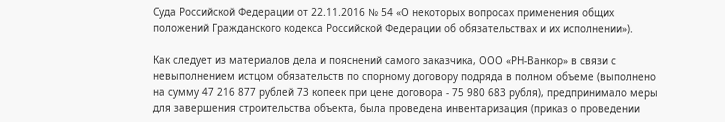Суда Российской Федерации от 22.11.2016 № 54 «О некоторых вопросах применения общих положений Гражданского кодекса Российской Федерации об обязательствах и их исполнении»).

Как следует из материалов дела и пояснений самого заказчика, ООО «РН-Ванкор» в связи с невыполнением истцом обязательств по спорному договору подряда в полном объеме (выполнено на сумму 47 216 877 рублей 73 копеек при цене договора - 75 980 683 рубля), предпринимало меры для завершения строительства объекта, была проведена инвентаризация (приказ о проведении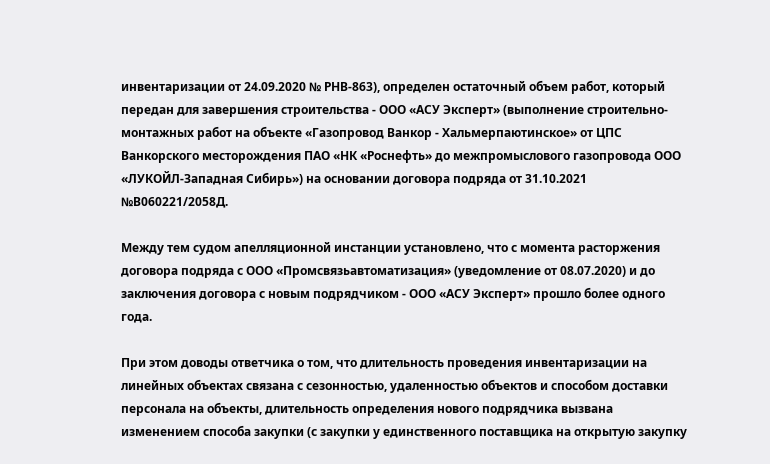инвентаризации от 24.09.2020 № РНВ-863), определен остаточный объем работ, который передан для завершения строительства - ООО «АСУ Эксперт» (выполнение строительно-монтажных работ на объекте «Газопровод Ванкор - Хальмерпаютинское» от ЦПС Ванкорского месторождения ПАО «НК «Роснефть» до межпромыслового газопровода ООО «ЛУКОЙЛ-Западная Сибирь») на основании договора подряда от 31.10.2021 №В060221/2058Д.

Между тем судом апелляционной инстанции установлено, что с момента расторжения договора подряда с ООО «Промсвязьавтоматизация» (уведомление от 08.07.2020) и до заключения договора с новым подрядчиком - ООО «АСУ Эксперт» прошло более одного года.

При этом доводы ответчика о том, что длительность проведения инвентаризации на линейных объектах связана с сезонностью, удаленностью объектов и способом доставки персонала на объекты, длительность определения нового подрядчика вызвана изменением способа закупки (с закупки у единственного поставщика на открытую закупку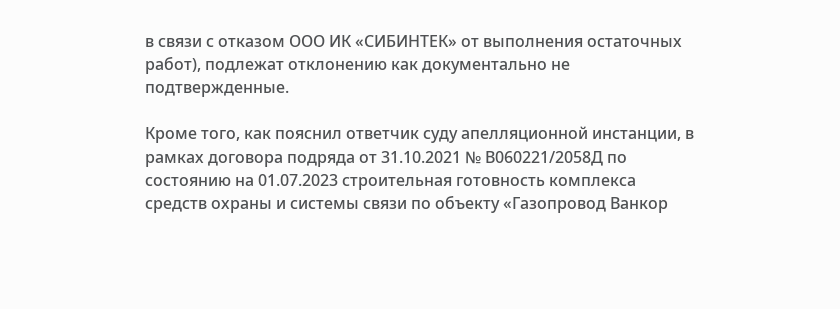в связи с отказом ООО ИК «СИБИНТЕК» от выполнения остаточных работ), подлежат отклонению как документально не подтвержденные.

Кроме того, как пояснил ответчик суду апелляционной инстанции, в рамках договора подряда от 31.10.2021 № В060221/2058Д по состоянию на 01.07.2023 строительная готовность комплекса средств охраны и системы связи по объекту «Газопровод Ванкор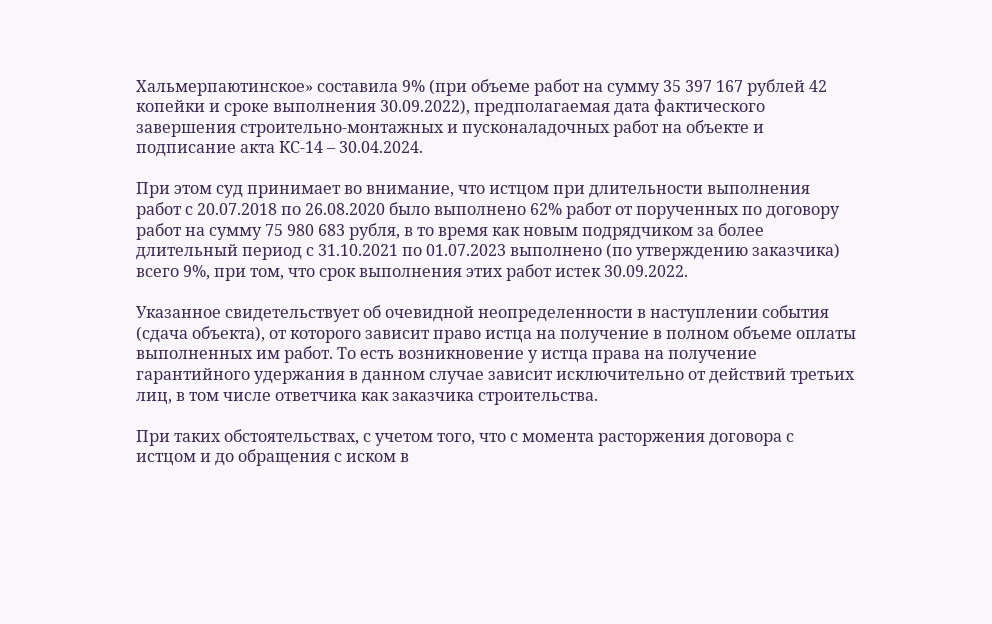Хальмерпаютинское» составила 9% (при объеме работ на сумму 35 397 167 рублей 42 копейки и сроке выполнения 30.09.2022), предполагаемая дата фактического завершения строительно-монтажных и пусконаладочных работ на объекте и подписание акта КС-14 – 30.04.2024.

При этом суд принимает во внимание, что истцом при длительности выполнения работ с 20.07.2018 по 26.08.2020 было выполнено 62% работ от порученных по договору работ на сумму 75 980 683 рубля, в то время как новым подрядчиком за более длительный период с 31.10.2021 по 01.07.2023 выполнено (по утверждению заказчика) всего 9%, при том, что срок выполнения этих работ истек 30.09.2022.

Указанное свидетельствует об очевидной неопределенности в наступлении события (сдача объекта), от которого зависит право истца на получение в полном объеме оплаты выполненных им работ. То есть возникновение у истца права на получение гарантийного удержания в данном случае зависит исключительно от действий третьих лиц, в том числе ответчика как заказчика строительства.

При таких обстоятельствах, с учетом того, что с момента расторжения договора с истцом и до обращения с иском в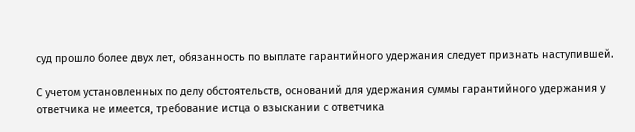суд прошло более двух лет, обязанность по выплате гарантийного удержания следует признать наступившей.

С учетом установленных по делу обстоятельств, оснований для удержания суммы гарантийного удержания у ответчика не имеется, требование истца о взыскании с ответчика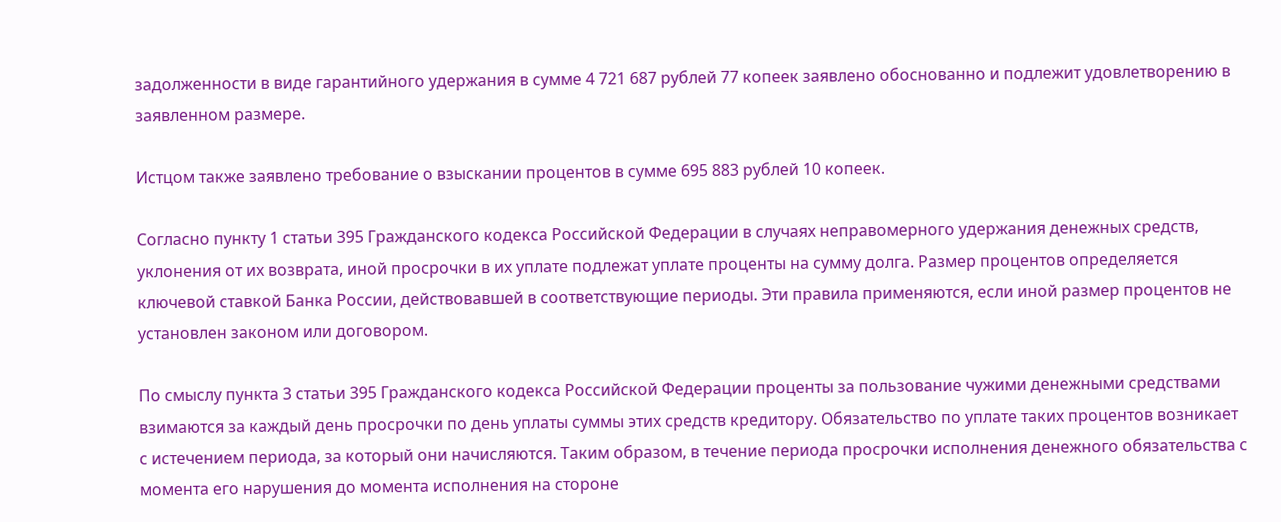задолженности в виде гарантийного удержания в сумме 4 721 687 рублей 77 копеек заявлено обоснованно и подлежит удовлетворению в заявленном размере.

Истцом также заявлено требование о взыскании процентов в сумме 695 883 рублей 10 копеек.

Согласно пункту 1 статьи 395 Гражданского кодекса Российской Федерации в случаях неправомерного удержания денежных средств, уклонения от их возврата, иной просрочки в их уплате подлежат уплате проценты на сумму долга. Размер процентов определяется ключевой ставкой Банка России, действовавшей в соответствующие периоды. Эти правила применяются, если иной размер процентов не установлен законом или договором.

По смыслу пункта 3 статьи 395 Гражданского кодекса Российской Федерации проценты за пользование чужими денежными средствами взимаются за каждый день просрочки по день уплаты суммы этих средств кредитору. Обязательство по уплате таких процентов возникает с истечением периода, за который они начисляются. Таким образом, в течение периода просрочки исполнения денежного обязательства с момента его нарушения до момента исполнения на стороне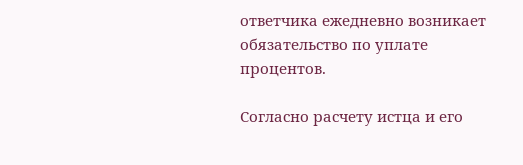ответчика ежедневно возникает обязательство по уплате процентов.

Согласно расчету истца и его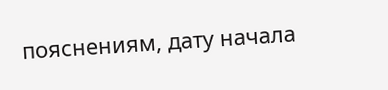пояснениям, дату начала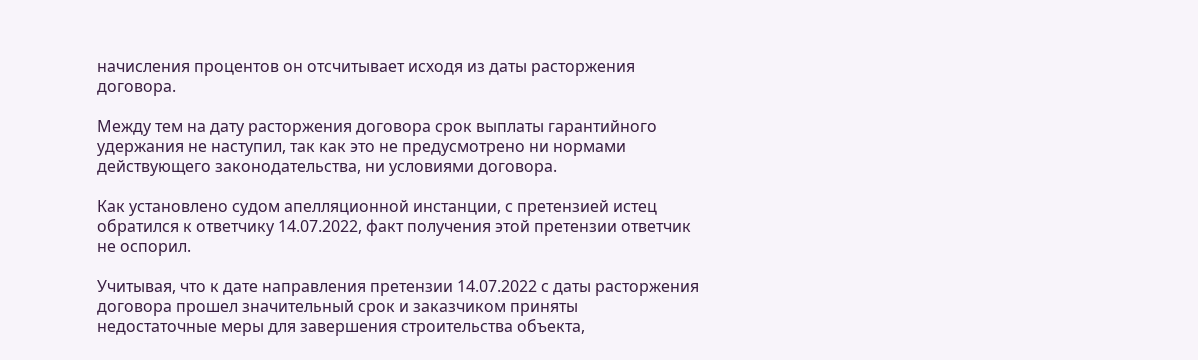начисления процентов он отсчитывает исходя из даты расторжения договора.

Между тем на дату расторжения договора срок выплаты гарантийного удержания не наступил, так как это не предусмотрено ни нормами действующего законодательства, ни условиями договора.

Как установлено судом апелляционной инстанции, с претензией истец обратился к ответчику 14.07.2022, факт получения этой претензии ответчик не оспорил.

Учитывая, что к дате направления претензии 14.07.2022 с даты расторжения договора прошел значительный срок и заказчиком приняты недостаточные меры для завершения строительства объекта,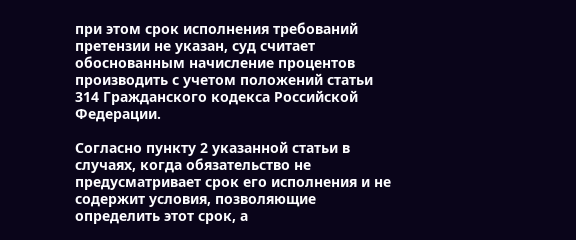при этом срок исполнения требований претензии не указан, суд считает обоснованным начисление процентов производить с учетом положений статьи 314 Гражданского кодекса Российской Федерации.

Согласно пункту 2 указанной статьи в случаях, когда обязательство не предусматривает срок его исполнения и не содержит условия, позволяющие определить этот срок, а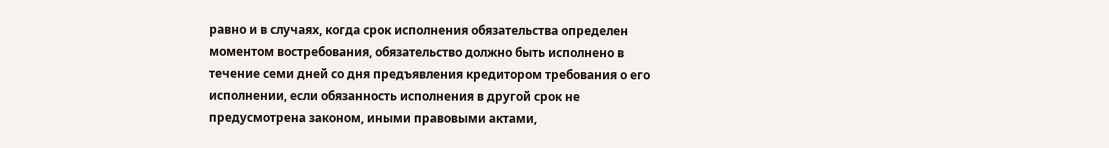равно и в случаях, когда срок исполнения обязательства определен моментом востребования, обязательство должно быть исполнено в течение семи дней со дня предъявления кредитором требования о его исполнении, если обязанность исполнения в другой срок не предусмотрена законом, иными правовыми актами,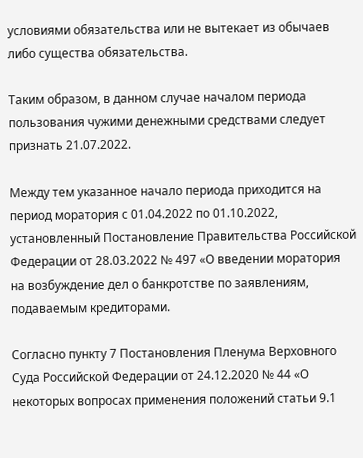условиями обязательства или не вытекает из обычаев либо существа обязательства.

Таким образом, в данном случае началом периода пользования чужими денежными средствами следует признать 21.07.2022.

Между тем указанное начало периода приходится на период моратория с 01.04.2022 по 01.10.2022, установленный Постановление Правительства Российской Федерации от 28.03.2022 № 497 «О введении моратория на возбуждение дел о банкротстве по заявлениям, подаваемым кредиторами.

Согласно пункту 7 Постановления Пленума Верховного Суда Российской Федерации от 24.12.2020 № 44 «О некоторых вопросах применения положений статьи 9.1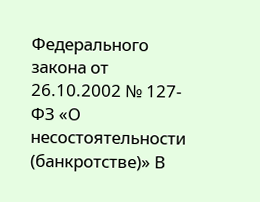Федерального закона от 26.10.2002 № 127-ФЗ «О несостоятельности (банкротстве)» В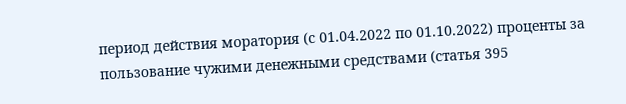период действия моратория (с 01.04.2022 по 01.10.2022) проценты за пользование чужими денежными средствами (статья 395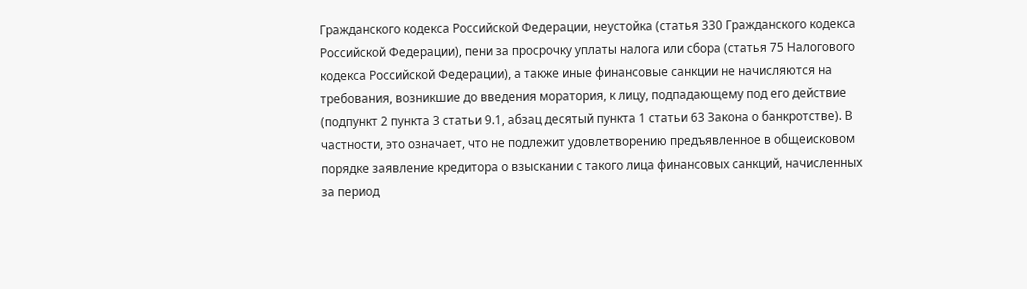Гражданского кодекса Российской Федерации, неустойка (статья 330 Гражданского кодекса Российской Федерации), пени за просрочку уплаты налога или сбора (статья 75 Налогового кодекса Российской Федерации), а также иные финансовые санкции не начисляются на требования, возникшие до введения моратория, к лицу, подпадающему под его действие (подпункт 2 пункта 3 статьи 9.1, абзац десятый пункта 1 статьи 63 Закона о банкротстве). В частности, это означает, что не подлежит удовлетворению предъявленное в общеисковом порядке заявление кредитора о взыскании с такого лица финансовых санкций, начисленных за период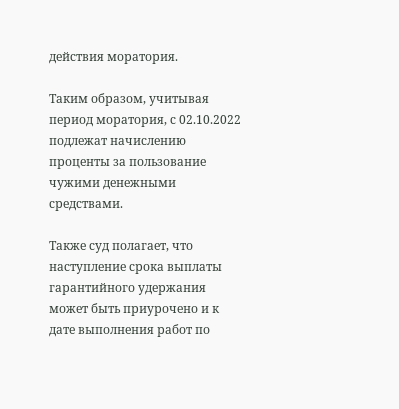действия моратория.

Таким образом, учитывая период моратория, с 02.10.2022 подлежат начислению проценты за пользование чужими денежными средствами.

Также суд полагает, что наступление срока выплаты гарантийного удержания может быть приурочено и к дате выполнения работ по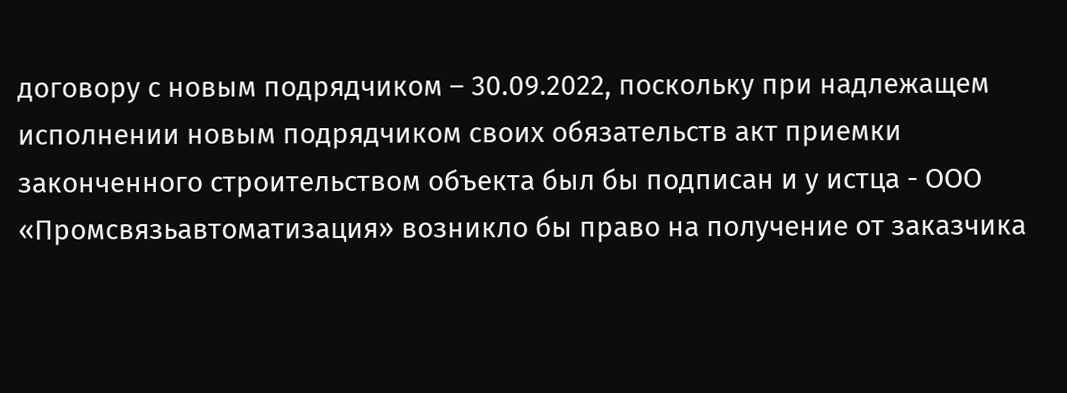договору с новым подрядчиком – 30.09.2022, поскольку при надлежащем исполнении новым подрядчиком своих обязательств акт приемки законченного строительством объекта был бы подписан и у истца - ООО «Промсвязьавтоматизация» возникло бы право на получение от заказчика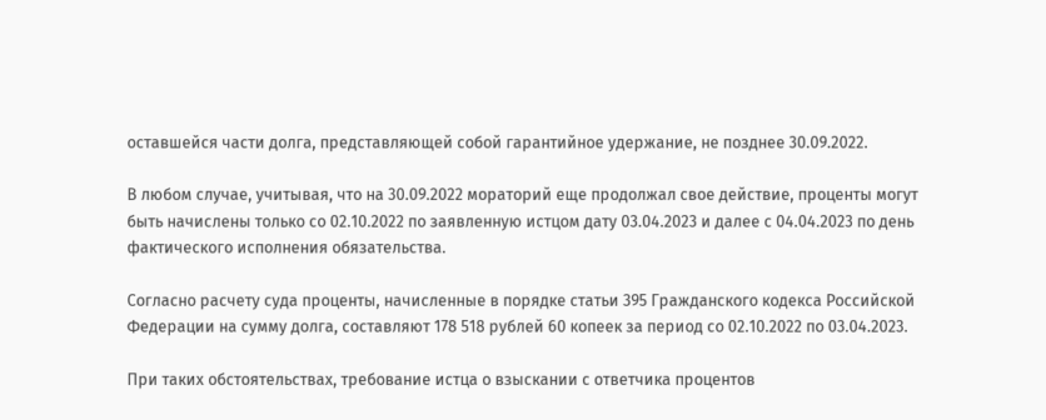оставшейся части долга, представляющей собой гарантийное удержание, не позднее 30.09.2022.

В любом случае, учитывая, что на 30.09.2022 мораторий еще продолжал свое действие, проценты могут быть начислены только со 02.10.2022 по заявленную истцом дату 03.04.2023 и далее с 04.04.2023 по день фактического исполнения обязательства.

Согласно расчету суда проценты, начисленные в порядке статьи 395 Гражданского кодекса Российской Федерации на сумму долга, составляют 178 518 рублей 60 копеек за период со 02.10.2022 по 03.04.2023.

При таких обстоятельствах, требование истца о взыскании с ответчика процентов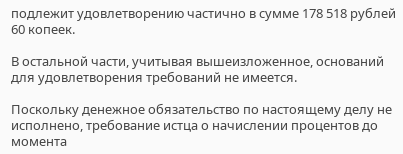подлежит удовлетворению частично в сумме 178 518 рублей 60 копеек.

В остальной части, учитывая вышеизложенное, оснований для удовлетворения требований не имеется.

Поскольку денежное обязательство по настоящему делу не исполнено, требование истца о начислении процентов до момента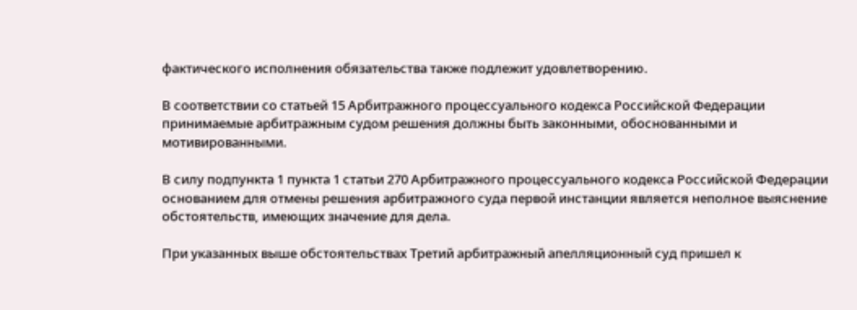фактического исполнения обязательства также подлежит удовлетворению.

В соответствии со статьей 15 Арбитражного процессуального кодекса Российской Федерации принимаемые арбитражным судом решения должны быть законными, обоснованными и мотивированными.

В силу подпункта 1 пункта 1 статьи 270 Арбитражного процессуального кодекса Российской Федерации основанием для отмены решения арбитражного суда первой инстанции является неполное выяснение обстоятельств, имеющих значение для дела.

При указанных выше обстоятельствах Третий арбитражный апелляционный суд пришел к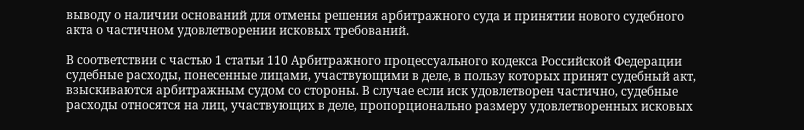выводу о наличии оснований для отмены решения арбитражного суда и принятии нового судебного акта о частичном удовлетворении исковых требований.

В соответствии с частью 1 статьи 110 Арбитражного процессуального кодекса Российской Федерации судебные расходы, понесенные лицами, участвующими в деле, в пользу которых принят судебный акт, взыскиваются арбитражным судом со стороны. В случае если иск удовлетворен частично, судебные расходы относятся на лиц, участвующих в деле, пропорционально размеру удовлетворенных исковых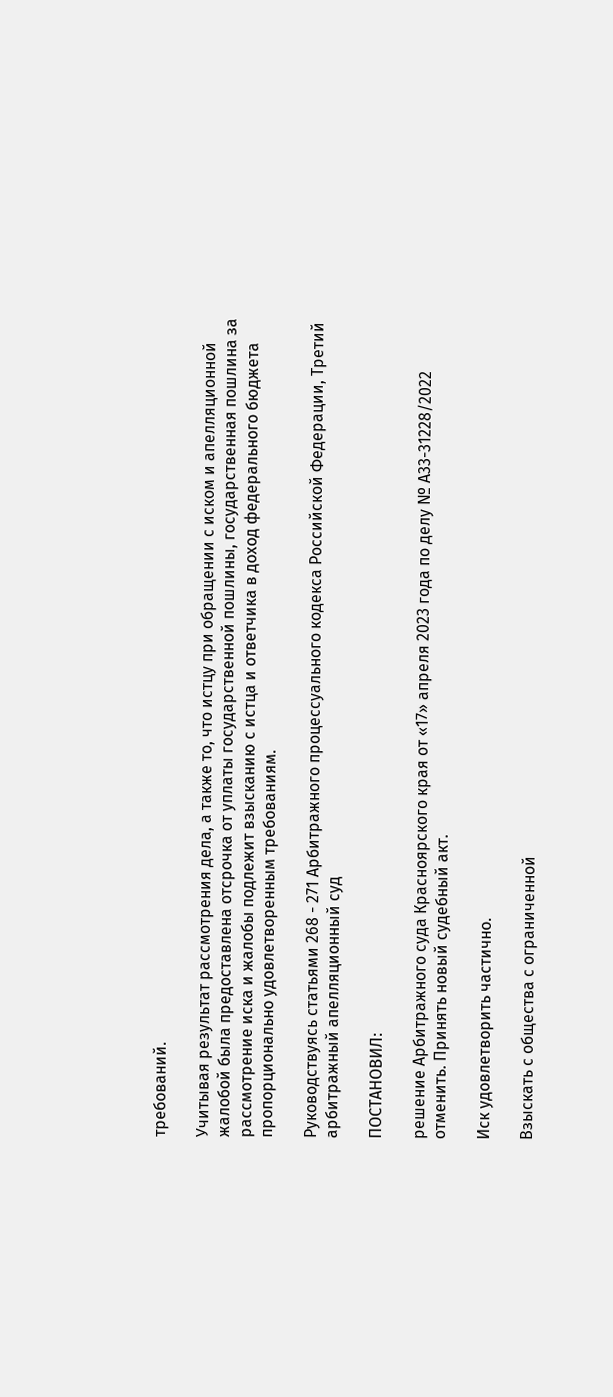требований.

Учитывая результат рассмотрения дела, а также то, что истцу при обращении с иском и апелляционной жалобой была предоставлена отсрочка от уплаты государственной пошлины, государственная пошлина за рассмотрение иска и жалобы подлежит взысканию с истца и ответчика в доход федерального бюджета пропорционально удовлетворенным требованиям.

Руководствуясь статьями 268 - 271 Арбитражного процессуального кодекса Российской Федерации, Третий арбитражный апелляционный суд

ПОСТАНОВИЛ:

решение Арбитражного суда Красноярского края от «17» апреля 2023 года по делу № А33-31228/2022 отменить. Принять новый судебный акт.

Иск удовлетворить частично.

Взыскать с общества с ограниченной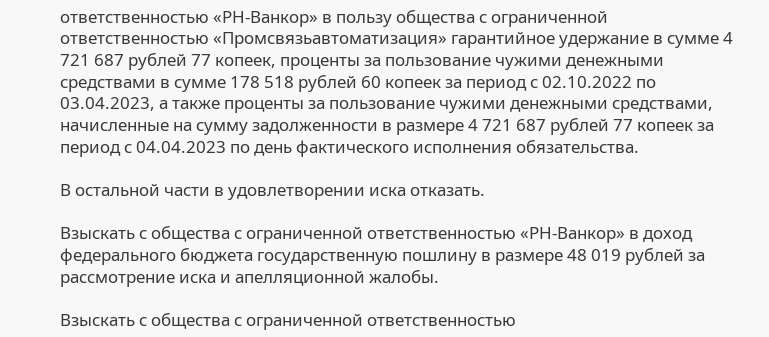ответственностью «РН-Ванкор» в пользу общества с ограниченной ответственностью «Промсвязьавтоматизация» гарантийное удержание в сумме 4 721 687 рублей 77 копеек, проценты за пользование чужими денежными средствами в сумме 178 518 рублей 60 копеек за период с 02.10.2022 по 03.04.2023, а также проценты за пользование чужими денежными средствами, начисленные на сумму задолженности в размере 4 721 687 рублей 77 копеек за период с 04.04.2023 по день фактического исполнения обязательства.

В остальной части в удовлетворении иска отказать.

Взыскать с общества с ограниченной ответственностью «РН-Ванкор» в доход федерального бюджета государственную пошлину в размере 48 019 рублей за рассмотрение иска и апелляционной жалобы.

Взыскать с общества с ограниченной ответственностью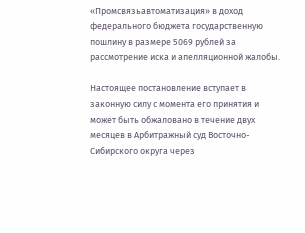«Промсвязьавтоматизация» в доход федерального бюджета государственную пошлину в размере 5069 рублей за рассмотрение иска и апелляционной жалобы.

Настоящее постановление вступает в законную силу с момента его принятия и может быть обжаловано в течение двух месяцев в Арбитражный суд Восточно-Сибирского округа через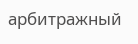арбитражный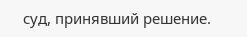суд, принявший решение.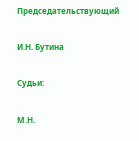Председательствующий

И.Н. Бутина

Судьи:

М.Н.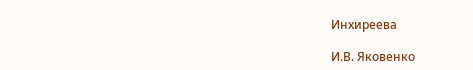Инхиреева

И.В. Яковенко